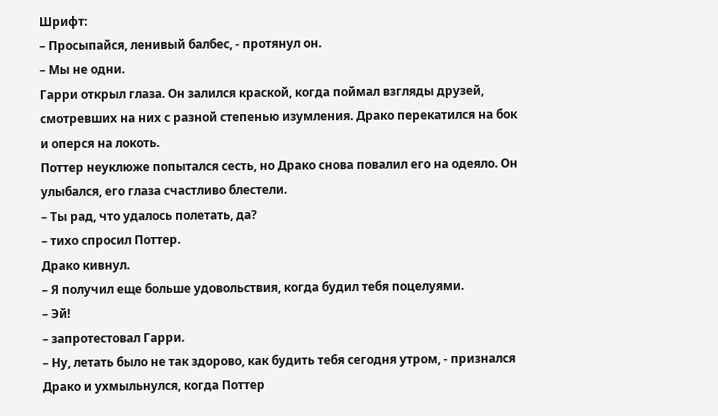Шрифт:
– Просыпайся, ленивый балбес, - протянул он.
– Мы не одни.
Гарри открыл глаза. Он залился краской, когда поймал взгляды друзей, смотревших на них с разной степенью изумления. Драко перекатился на бок и оперся на локоть.
Поттер неуклюже попытался сесть, но Драко снова повалил его на одеяло. Он улыбался, его глаза счастливо блестели.
– Ты рад, что удалось полетать, да?
– тихо спросил Поттер.
Драко кивнул.
– Я получил еще больше удовольствия, когда будил тебя поцелуями.
– Эй!
– запротестовал Гарри.
– Ну, летать было не так здорово, как будить тебя сегодня утром, - признался Драко и ухмыльнулся, когда Поттер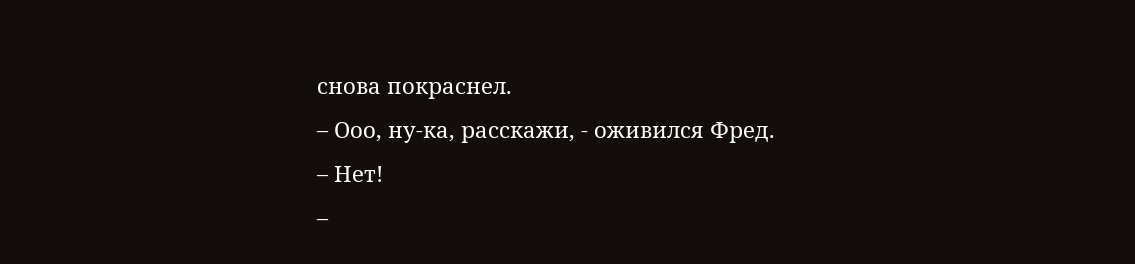снова покраснел.
– Ооо, ну-ка, расскажи, - оживился Фред.
– Нет!
–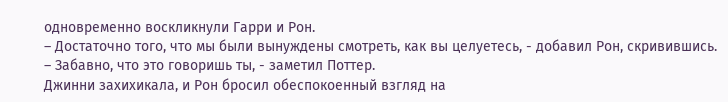одновременно воскликнули Гарри и Рон.
– Достаточно того, что мы были вынуждены смотреть, как вы целуетесь, - добавил Рон, скривившись.
– Забавно, что это говоришь ты, - заметил Поттер.
Джинни захихикала, и Рон бросил обеспокоенный взгляд на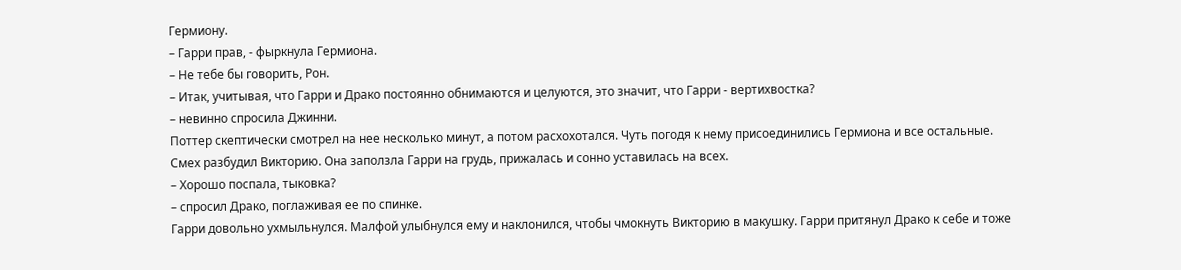Гермиону.
– Гарри прав, - фыркнула Гермиона.
– Не тебе бы говорить, Рон.
– Итак, учитывая, что Гарри и Драко постоянно обнимаются и целуются, это значит, что Гарри - вертихвостка?
– невинно спросила Джинни.
Поттер скептически смотрел на нее несколько минут, а потом расхохотался. Чуть погодя к нему присоединились Гермиона и все остальные.
Смех разбудил Викторию. Она заползла Гарри на грудь, прижалась и сонно уставилась на всех.
– Хорошо поспала, тыковка?
– спросил Драко, поглаживая ее по спинке.
Гарри довольно ухмыльнулся. Малфой улыбнулся ему и наклонился, чтобы чмокнуть Викторию в макушку. Гарри притянул Драко к себе и тоже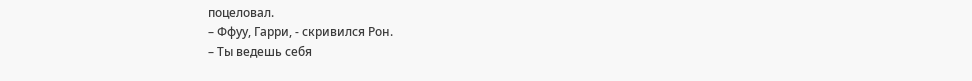поцеловал.
– Ффуу, Гарри, - скривился Рон.
– Ты ведешь себя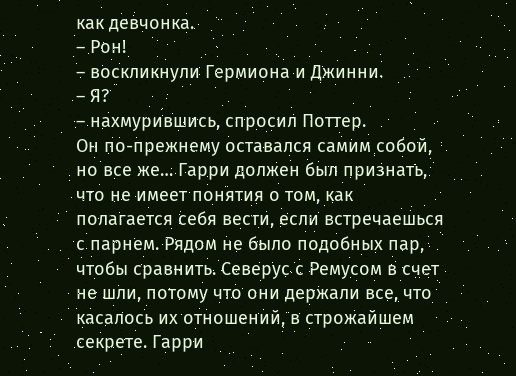как девчонка.
– Рон!
– воскликнули Гермиона и Джинни.
– Я?
– нахмурившись, спросил Поттер.
Он по-прежнему оставался самим собой, но все же… Гарри должен был признать, что не имеет понятия о том, как полагается себя вести, если встречаешься с парнем. Рядом не было подобных пар, чтобы сравнить. Северус с Ремусом в счет не шли, потому что они держали все, что касалось их отношений, в строжайшем секрете. Гарри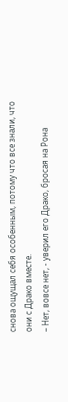снова ощущал себя особенным, потому что все знали, что они с Драко вместе.
– Нет, вовсе нет, - уверил его Драко, бросая на Рона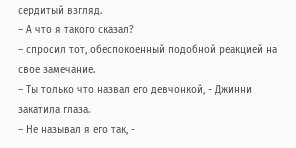сердитый взгляд.
– А что я такого сказал?
– спросил тот, обеспокоенный подобной реакцией на свое замечание.
– Ты только что назвал его девчонкой, - Джинни закатила глаза.
– Не называл я его так, -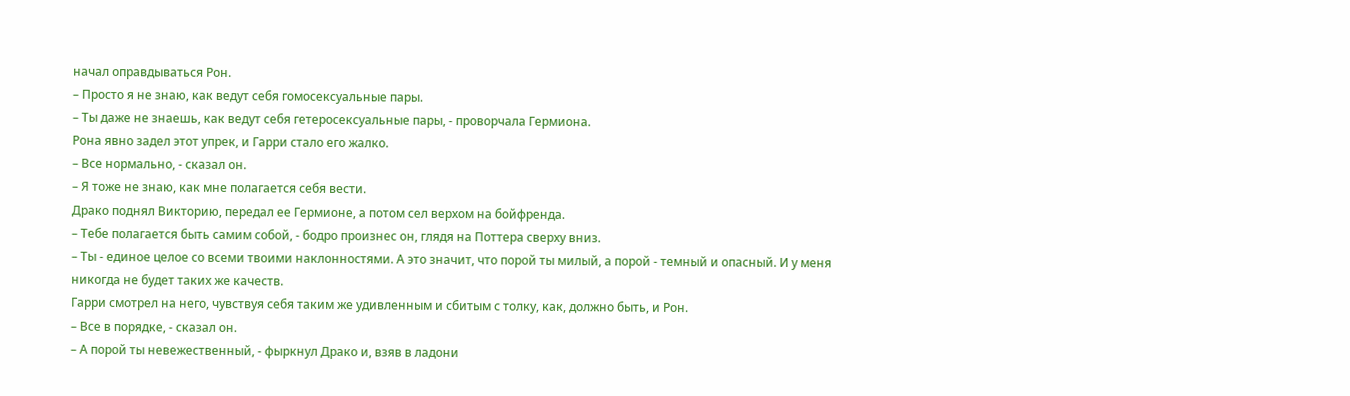начал оправдываться Рон.
– Просто я не знаю, как ведут себя гомосексуальные пары.
– Ты даже не знаешь, как ведут себя гетеросексуальные пары, - проворчала Гермиона.
Рона явно задел этот упрек, и Гарри стало его жалко.
– Все нормально, - сказал он.
– Я тоже не знаю, как мне полагается себя вести.
Драко поднял Викторию, передал ее Гермионе, а потом сел верхом на бойфренда.
– Тебе полагается быть самим собой, - бодро произнес он, глядя на Поттера сверху вниз.
– Ты - единое целое со всеми твоими наклонностями. А это значит, что порой ты милый, а порой - темный и опасный. И у меня никогда не будет таких же качеств.
Гарри смотрел на него, чувствуя себя таким же удивленным и сбитым с толку, как, должно быть, и Рон.
– Все в порядке, - сказал он.
– А порой ты невежественный, - фыркнул Драко и, взяв в ладони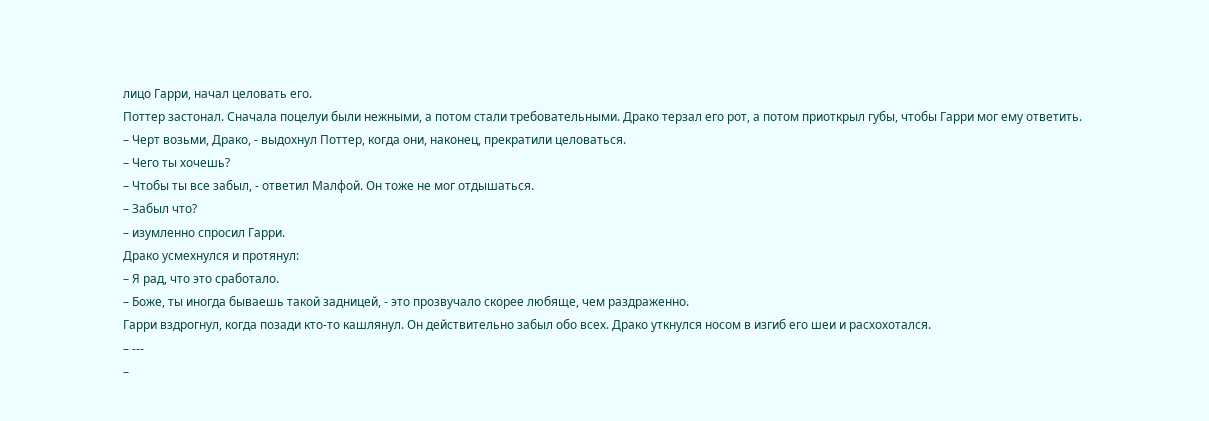лицо Гарри, начал целовать его.
Поттер застонал. Сначала поцелуи были нежными, а потом стали требовательными. Драко терзал его рот, а потом приоткрыл губы, чтобы Гарри мог ему ответить.
– Черт возьми, Драко, - выдохнул Поттер, когда они, наконец, прекратили целоваться.
– Чего ты хочешь?
– Чтобы ты все забыл, - ответил Малфой. Он тоже не мог отдышаться.
– Забыл что?
– изумленно спросил Гарри.
Драко усмехнулся и протянул:
– Я рад, что это сработало.
– Боже, ты иногда бываешь такой задницей, - это прозвучало скорее любяще, чем раздраженно.
Гарри вздрогнул, когда позади кто-то кашлянул. Он действительно забыл обо всех. Драко уткнулся носом в изгиб его шеи и расхохотался.
– ---
–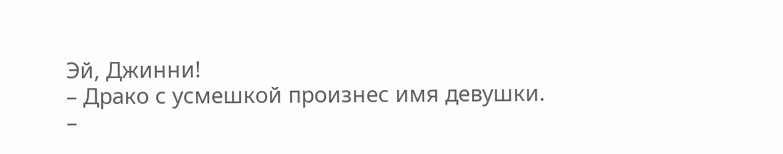Эй, Джинни!
– Драко с усмешкой произнес имя девушки.
–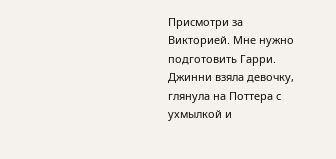Присмотри за Викторией. Мне нужно подготовить Гарри.
Джинни взяла девочку, глянула на Поттера с ухмылкой и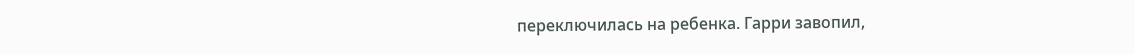переключилась на ребенка. Гарри завопил,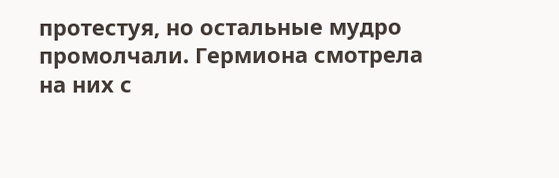протестуя, но остальные мудро промолчали. Гермиона смотрела на них с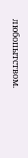любопытством.